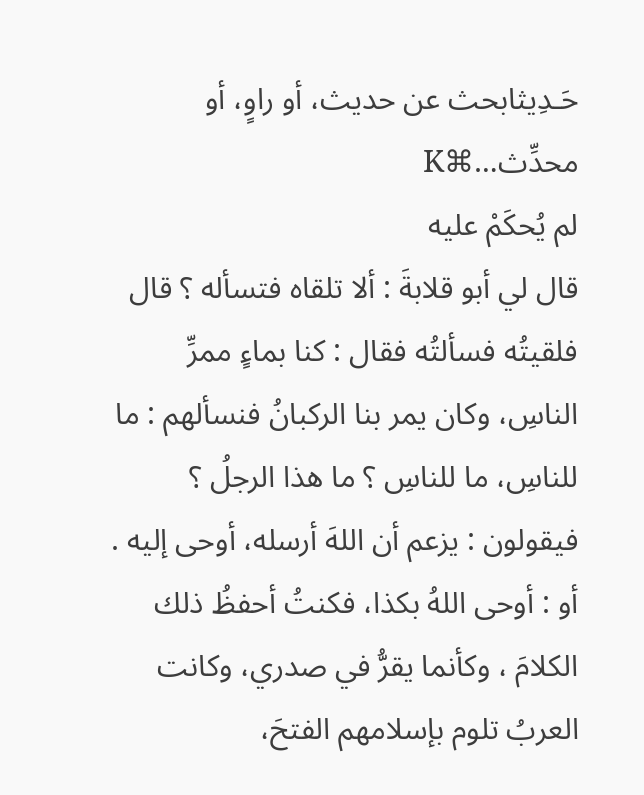حَـدِيثابحث عن حديث، أو راوٍ، أو محدِّث…⌘K
لم يُحكَمْ عليه
قال لي أبو قلابةَ : ألا تلقاه فتسأله ؟ قال فلقيتُه فسألتُه فقال : كنا بماءٍ ممرِّ الناسِ، وكان يمر بنا الركبانُ فنسألهم : ما للناسِ، ما للناسِ ؟ ما هذا الرجلُ ؟ فيقولون : يزعم أن اللهَ أرسله، أوحى إليه . أو : أوحى اللهُ بكذا، فكنتُ أحفظُ ذلك الكلامَ ، وكأنما يقرُّ في صدري، وكانت العربُ تلوم بإسلامهم الفتحَ،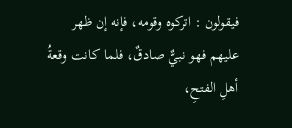فيقولون : اتركوه وقومه، فإنه إن ظهر عليهم فهو نبيٌّ صادقٌ، فلما كانت وقعةُ أهلِ الفتحِ،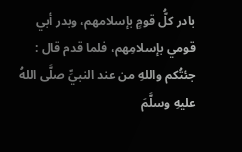بادر كلُّ قومٍ بإسلامهم، وبدر أبي قومي بإسلامِهم، فلما قدم قال : جئتُكم واللهِ من عند النبيِّ صلَّى اللهُ عليهِ وسلَّمَ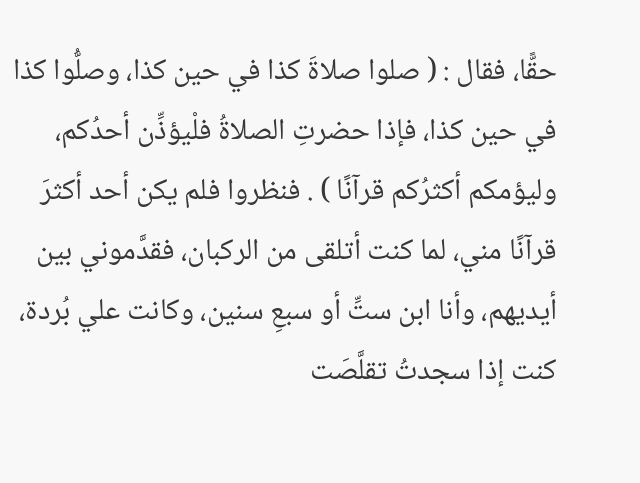حقًّا، فقال : ( صلوا صلاةَ كذا في حين كذا، وصلُّوا كذا في حين كذا، فإذا حضرتِ الصلاةُ فلْيؤذِّن أحدُكم، وليؤمكم أكثرُكم قرآنًا ) . فنظروا فلم يكن أحد أكثرَ قرآنًا مني، لما كنت أتلقى من الركبان، فقدَّموني بين أيديهم، وأنا ابن ستِّ أو سبعِ سنين، وكانت علي بُردة، كنت إذا سجدتُ تقلَّصَت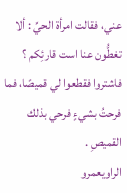عني، فقالت امرأة الحيِّ : ألا تغطُّون عنا است قارئِكم ؟ فاشتروا فقطعوا لي قميصًا، فما فرحتُ بشيءٍ فرحي بذلك القميصِ .
الراويعمرو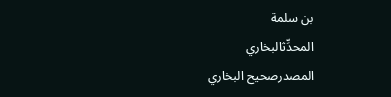بن سلمة
المحدِّثالبخاري
المصدرصحيح البخاري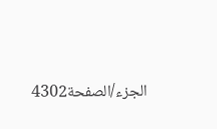الجزء/الصفحة4302